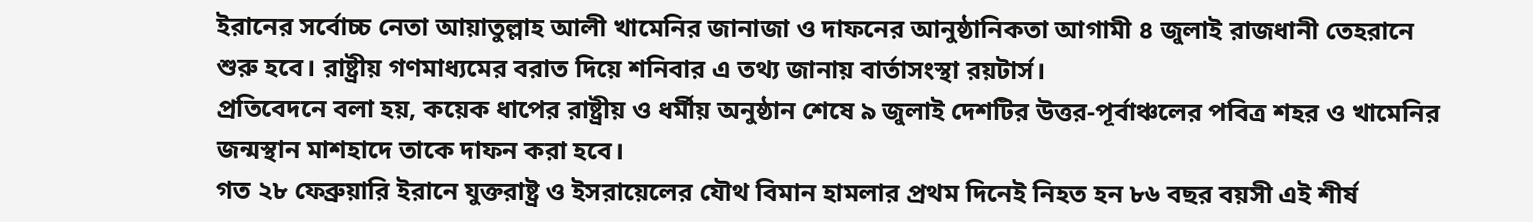ইরানের সর্বোচ্চ নেতা আয়াতুল্লাহ আলী খামেনির জানাজা ও দাফনের আনুষ্ঠানিকতা আগামী ৪ জুলাই রাজধানী তেহরানে শুরু হবে। রাষ্ট্রীয় গণমাধ্যমের বরাত দিয়ে শনিবার এ তথ্য জানায় বার্তাসংস্থা রয়টার্স।
প্রতিবেদনে বলা হয়, কয়েক ধাপের রাষ্ট্রীয় ও ধর্মীয় অনুষ্ঠান শেষে ৯ জুলাই দেশটির উত্তর-পূর্বাঞ্চলের পবিত্র শহর ও খামেনির জন্মস্থান মাশহাদে তাকে দাফন করা হবে।
গত ২৮ ফেব্রুয়ারি ইরানে যুক্তরাষ্ট্র ও ইসরায়েলের যৌথ বিমান হামলার প্রথম দিনেই নিহত হন ৮৬ বছর বয়সী এই শীর্ষ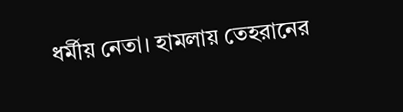ধর্মীয় নেতা। হামলায় তেহরানের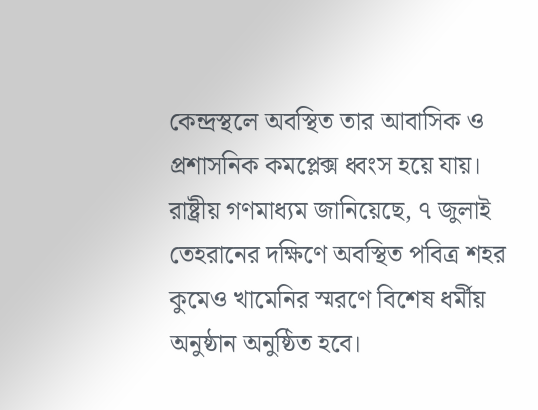কেন্দ্রস্থলে অবস্থিত তার আবাসিক ও প্রশাসনিক কমপ্লেক্স ধ্বংস হয়ে যায়।
রাষ্ট্রীয় গণমাধ্যম জানিয়েছে, ৭ জুলাই তেহরানের দক্ষিণে অবস্থিত পবিত্র শহর কুমেও খামেনির স্মরণে বিশেষ ধর্মীয় অনুষ্ঠান অনুষ্ঠিত হবে।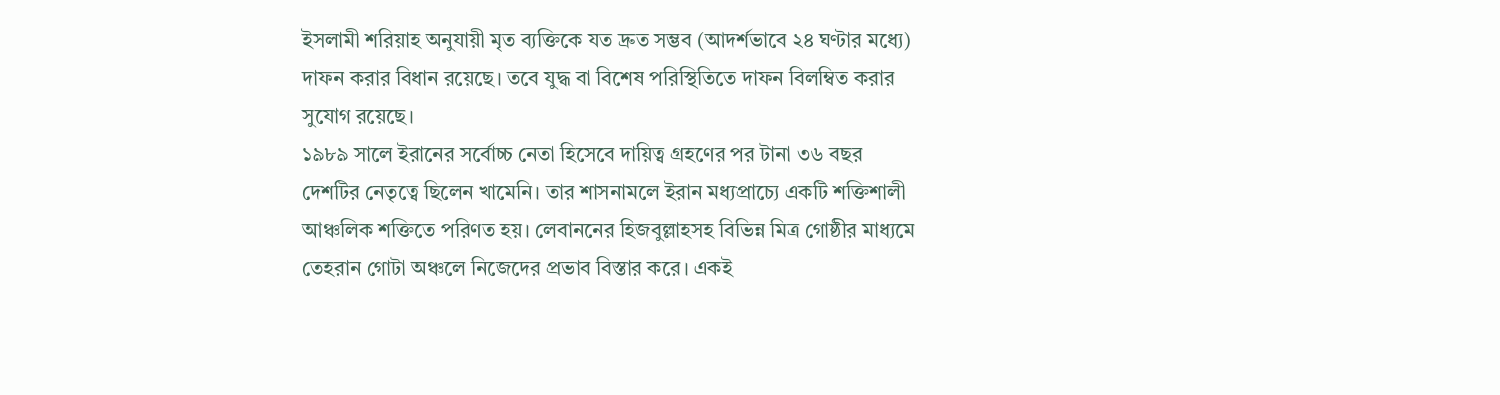ইসলামী শরিয়াহ অনুযায়ী মৃত ব্যক্তিকে যত দ্রুত সম্ভব (আদর্শভাবে ২৪ ঘণ্টার মধ্যে) দাফন করার বিধান রয়েছে। তবে যুদ্ধ বা বিশেষ পরিস্থিতিতে দাফন বিলম্বিত করার সুযোগ রয়েছে।
১৯৮৯ সালে ইরানের সর্বোচ্চ নেতা হিসেবে দায়িত্ব গ্রহণের পর টানা ৩৬ বছর দেশটির নেতৃত্বে ছিলেন খামেনি। তার শাসনামলে ইরান মধ্যপ্রাচ্যে একটি শক্তিশালী আঞ্চলিক শক্তিতে পরিণত হয়। লেবাননের হিজবুল্লাহসহ বিভিন্ন মিত্র গোষ্ঠীর মাধ্যমে তেহরান গোটা অঞ্চলে নিজেদের প্রভাব বিস্তার করে। একই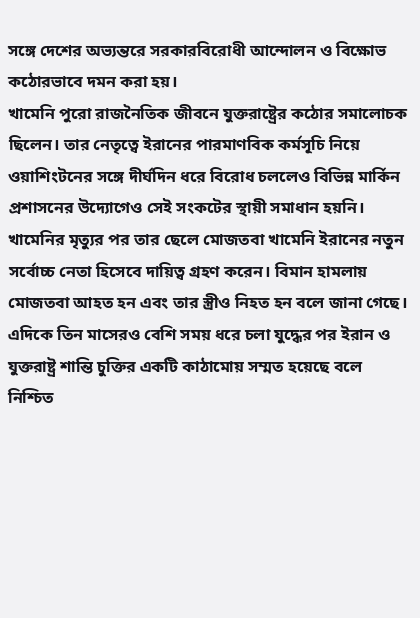সঙ্গে দেশের অভ্যন্তরে সরকারবিরোধী আন্দোলন ও বিক্ষোভ কঠোরভাবে দমন করা হয়।
খামেনি পুরো রাজনৈতিক জীবনে যুক্তরাষ্ট্রের কঠোর সমালোচক ছিলেন। তার নেতৃত্বে ইরানের পারমাণবিক কর্মসূচি নিয়ে ওয়াশিংটনের সঙ্গে দীর্ঘদিন ধরে বিরোধ চললেও বিভিন্ন মার্কিন প্রশাসনের উদ্যোগেও সেই সংকটের স্থায়ী সমাধান হয়নি।
খামেনির মৃত্যুর পর তার ছেলে মোজতবা খামেনি ইরানের নতুন সর্বোচ্চ নেতা হিসেবে দায়িত্ব গ্রহণ করেন। বিমান হামলায় মোজতবা আহত হন এবং তার স্ত্রীও নিহত হন বলে জানা গেছে।
এদিকে তিন মাসেরও বেশি সময় ধরে চলা যুদ্ধের পর ইরান ও যুক্তরাষ্ট্র শান্তি চুক্তির একটি কাঠামোয় সম্মত হয়েছে বলে নিশ্চিত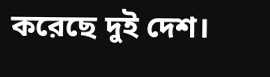করেছে দুই দেশ।